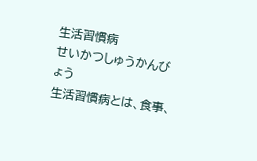生活習慣病
せいかつしゅうかんびょう
生活習慣病とは、食事、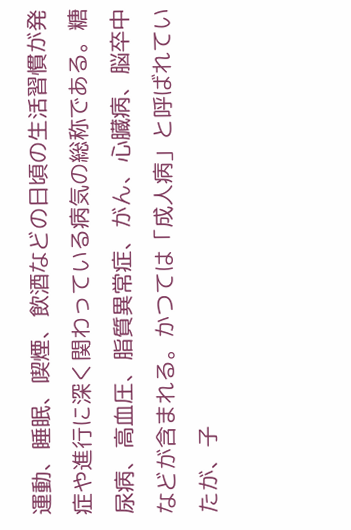運動、睡眠、喫煙、飲酒などの日頃の生活習慣が発症や進行に深く関わっている病気の総称である。糖尿病、高血圧、脂質異常症、がん、心臓病、脳卒中などが含まれる。かつては「成人病」と呼ばれていたが、子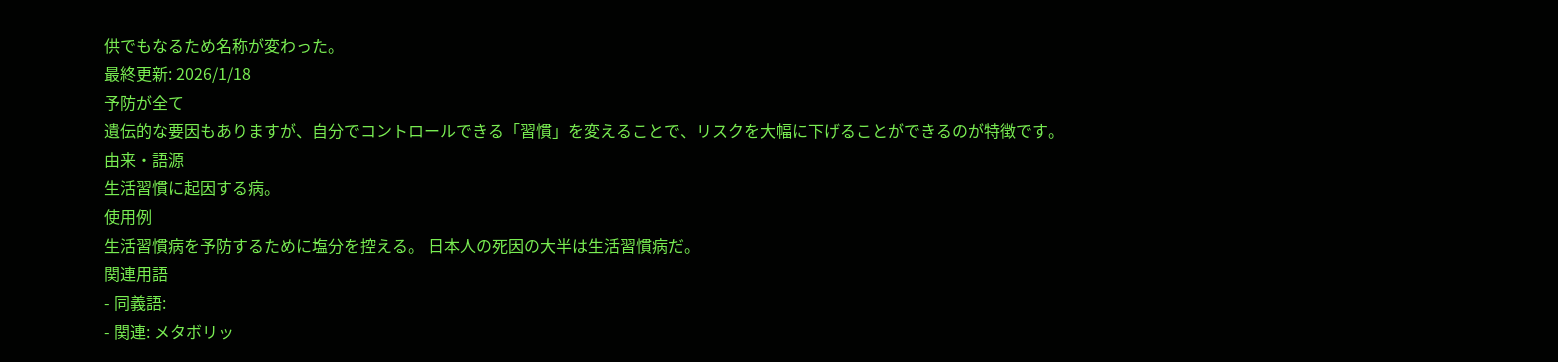供でもなるため名称が変わった。
最終更新: 2026/1/18
予防が全て
遺伝的な要因もありますが、自分でコントロールできる「習慣」を変えることで、リスクを大幅に下げることができるのが特徴です。
由来・語源
生活習慣に起因する病。
使用例
生活習慣病を予防するために塩分を控える。 日本人の死因の大半は生活習慣病だ。
関連用語
- 同義語:
- 関連: メタボリッ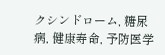クシンドローム, 糖尿病, 健康寿命, 予防医学